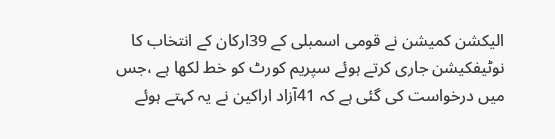الیکشن کمیشن نے قومی اسمبلی کے 39ارکان کے انتخاب کا نوٹیفکیشن جاری کرتے ہوئے سپریم کورٹ کو خط لکھا ہے ،جس میں درخواست کی گئی ہے کہ 41آزاد اراکین نے یہ کہتے ہوئے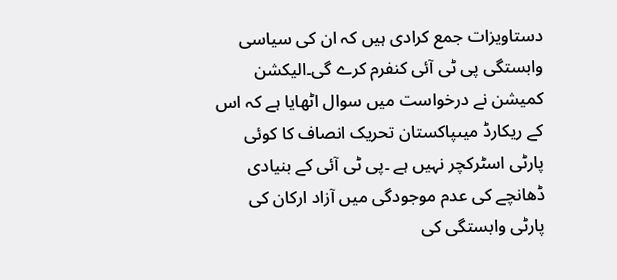دستاویزات جمع کرادی ہیں کہ ان کی سیاسی وابستگی پی ٹی آئی کنفرم کرے گی۔الیکشن کمیشن نے درخواست میں سوال اٹھایا ہے کہ اس کے ریکارڈ میںپاکستان تحریک انصاف کا کوئی پارٹی اسٹرکچر نہیں ہے ۔پی ٹی آئی کے بنیادی ڈھانچے کی عدم موجودگی میں آزاد ارکان کی پارٹی وابستگی کی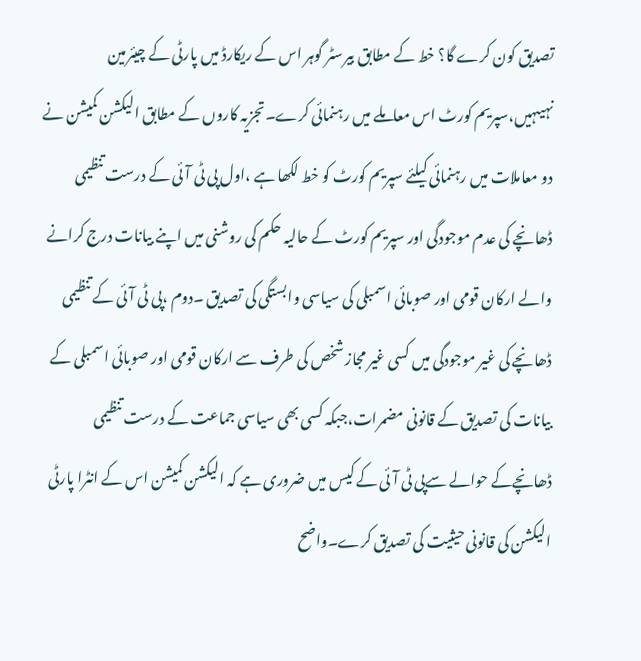تصدیق کون کرے گا؟ خط کے مطابق بیرسٹر گوہر اس کے ریکارڈ میں پارٹی کے چیئرمین نہیںہیں،سپریم کورٹ اس معاملے میں رہنمائی کرے۔تجزیہ کاروں کے مطابق الیکشن کمیشن نے دو معاملات میں رہنمائی کیلئے سپریم کورٹ کو خط لکھا ہے ،اول پی ٹی آئی کے درست تنظیمی ڈھانچے کی عدم موجودگی اور سپریم کورٹ کے حالیہ حکم کی روشنی میں اپنے بیانات درج کرانے والے ارکان قومی اور صوبائی اسمبلی کی سیاسی وابستگی کی تصدیق ۔دوم ،پی ٹی آئی کے تنظیمی ڈھانچے کی غیر موجودگی میں کسی غیر مجاز شخص کی طرف سے ارکان قومی اور صوبائی اسمبلی کے بیانات کی تصدیق کے قانونی مضمرات،جبکہ کسی بھی سیاسی جماعت کے درست تنظیمی ڈھانچےکے حوالے سےپی ٹی آئی کے کیس میں ضروری ہے کہ الیکشن کمیشن اس کے انٹرا پارٹی الیکشن کی قانونی حیثیت کی تصدیق کرے۔واضح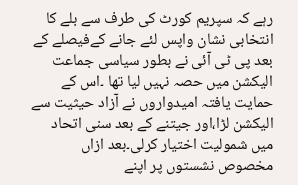رہے کہ سپریم کورٹ کی طرف سے بلے کا انتخابی نشان واپس لئے جانے کےفیصلے کے بعد پی ٹی آئی نے بطور سیاسی جماعت الیکشن میں حصہ نہیں لیا تھا ۔اس کے حمایت یافتہ امیدواروں نے آزاد حیثیت سے الیکشن لڑا،اور جیتنے کے بعد سنی اتحاد میں شمولیت اختیار کرلی۔بعد ازاں مخصوص نشستوں پر اپنے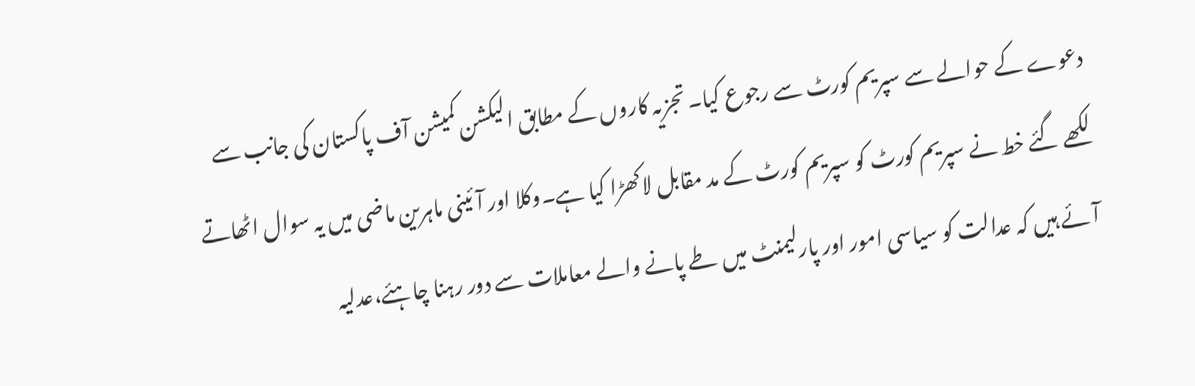دعوے کے حوالے سے سپریم کورٹ سے رجوع کیا۔ تجزیہ کاروں کے مطابق الیکشن کمیشن آف پاکستان کی جانب سے لکھے گئے خط نے سپریم کورٹ کو سپریم کورٹ کے مد مقابل لاکھڑا کیا ہے۔وکلا اور آئینی ماہرین ماضی میں یہ سوال اٹھاتے آئے ہیں کہ عدالت کو سیاسی امور اور پارلیمنٹ میں طے پانے والے معاملات سے دور رہنا چاہئے،عدلیہ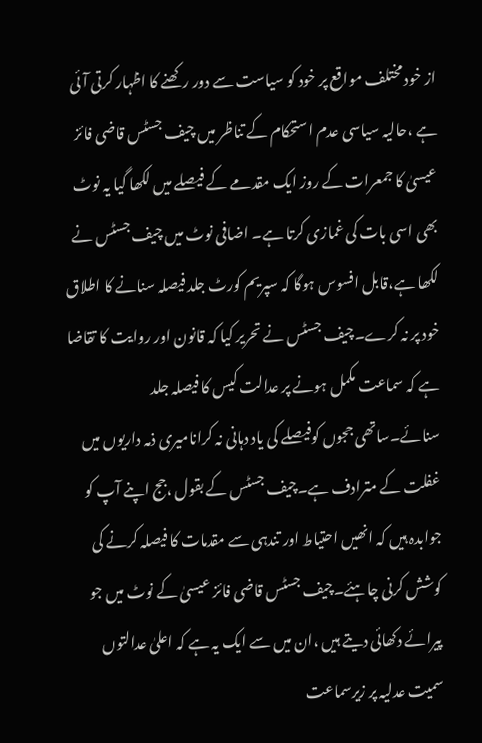از خود مختلف مواقع پر خود کو سیاست سے دور رکھنے کا اظہار کرتی آئی ہے ،حالیہ سیاسی عدم استحکام کے تناظر میں چیف جسٹس قاضی فائز عیسیٰ کا جمعرات کے روز ایک مقدمے کے فیصلے میں لکھا گیا یہ نوٹ بھی اسی بات کی غمازی کرتا ہے۔ اضافی نوٹ میں چیف جسٹس نے لکھا ہے،قابل افسوس ہوگا کہ سپریم کورٹ جلد فیصلہ سنانے کا اطلاق خود پر نہ کرے۔چیف جسٹس نے تحریر کیا کہ قانون اور روایت کا تقاضا ہے کہ سماعت مکمل ہونے پر عدالت کیس کا فیصلہ جلد سنائے۔ساتھی ججوں کوفیصلے کی یاد دہانی نہ کرانامیری ذمہ داریوں میں غفلت کے مترادف ہے۔چیف جسٹس کے بقول ،جج اپنے آپ کو جوابدہ ہیں کہ انھیں احتیاط اور تندہی سے مقدمات کا فیصلہ کرنے کی کوشش کرنی چاہئے۔چیف جسٹس قاضی فائز عیسیٰ کے نوٹ میں جو پیرائے دکھائی دیتے ہیں ،ان میں سے ایک یہ ہے کہ اعلیٰ عدالتوں سمیت عدلیہ پر زیرسماعت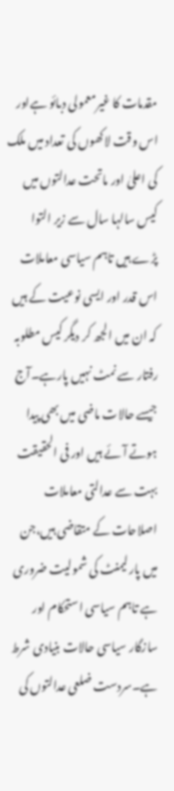مقدمات کا غیرمعمولی دبائو ہےاور اس وقت لاکھوں کی تعداد میں ملک کی اعلیٰ اور ماتحت عدالتوں میں کیس سالہا سال سے زیر التوا پڑے ہیں تاہم سیاسی معاملات اس قدر اور ایسی نوعیت کے ہیں کہ ان میں الجھ کر دیگر کیس مطلوبہ رفتار سے نمٹ نہیں پارہے۔آج جیسے حالات ماضی میں بھی پیدا ہوتے آئے ہیں اور فی الحقیقت بہت سے عدالتی معاملات اصلاحات کے متقاضی ہیں،جن میں پارلیمنٹ کی شمولیت ضروری ہے تاہم سیاسی استحکام اور سازگار سیاسی حالات بنیادی شرط ہے۔سردست ضلعی عدالتوں کی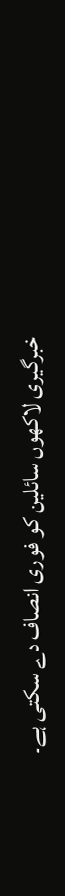خبرگیری لاکھوں سائلین کو فوری انصاف دے سکتی ہے۔